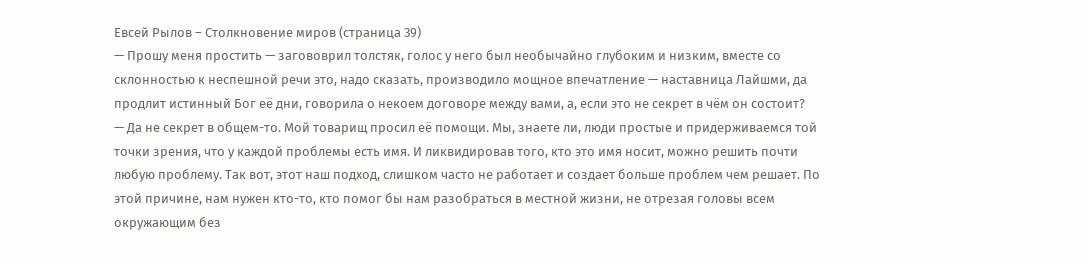Евсей Рылов – Столкновение миров (страница 39)
— Прошу меня простить — загововрил толстяк, голос у него был необычайно глубоким и низким, вместе со склонностью к неспешной речи это, надо сказать, производило мощное впечатление — наставница Лайшми, да продлит истинный Бог её дни, говорила о некоем договоре между вами, а, если это не секрет в чём он состоит?
— Да не секрет в общем-то. Мой товарищ просил её помощи. Мы, знаете ли, люди простые и придерживаемся той точки зрения, что у каждой проблемы есть имя. И ликвидировав того, кто это имя носит, можно решить почти любую проблему. Так вот, этот наш подход, слишком часто не работает и создает больше проблем чем решает. По этой причине, нам нужен кто-то, кто помог бы нам разобраться в местной жизни, не отрезая головы всем окружающим без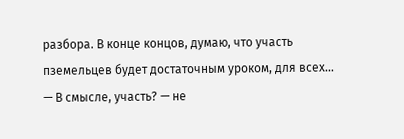разбора. В конце концов, думаю, что участь пземельцев будет достаточным уроком, для всех…
— В смысле, участь? — не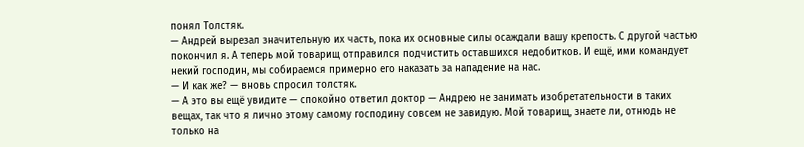понял Толстяк.
— Андрей вырезал значительную их часть, пока их основные силы осаждали вашу крепость. С другой частью покончил я. А теперь мой товарищ отправился подчистить оставшихся недобитков. И ещё, ими командует некий господин, мы собираемся примерно его наказать за нападение на нас.
— И как же? — вновь спросил толстяк.
— А это вы ещё увидите — спокойно ответил доктор — Андрею не занимать изобретательности в таких вещах, так что я лично этому самому господину совсем не завидую. Мой товарищ, знаете ли, отнюдь не только на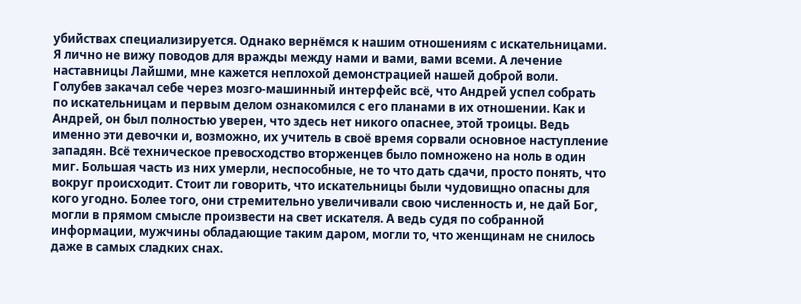убийствах специализируется. Однако вернёмся к нашим отношениям с искательницами. Я лично не вижу поводов для вражды между нами и вами, вами всеми. А лечение наставницы Лайшми, мне кажется неплохой демонстрацией нашей доброй воли.
Голубев закачал себе через мозго-машинный интерфейс всё, что Андрей успел собрать по искательницам и первым делом ознакомился с его планами в их отношении. Как и Андрей, он был полностью уверен, что здесь нет никого опаснее, этой троицы. Ведь именно эти девочки и, возможно, их учитель в своё время сорвали основное наступление западян. Всё техническое превосходство вторженцев было помножено на ноль в один миг. Большая часть из них умерли, неспособные, не то что дать сдачи, просто понять, что вокруг происходит. Стоит ли говорить, что искательницы были чудовищно опасны для кого угодно. Более того, они стремительно увеличивали свою численность и, не дай Бог, могли в прямом смысле произвести на свет искателя. А ведь судя по собранной информации, мужчины обладающие таким даром, могли то, что женщинам не снилось даже в самых сладких снах.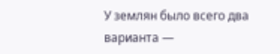У землян было всего два варианта —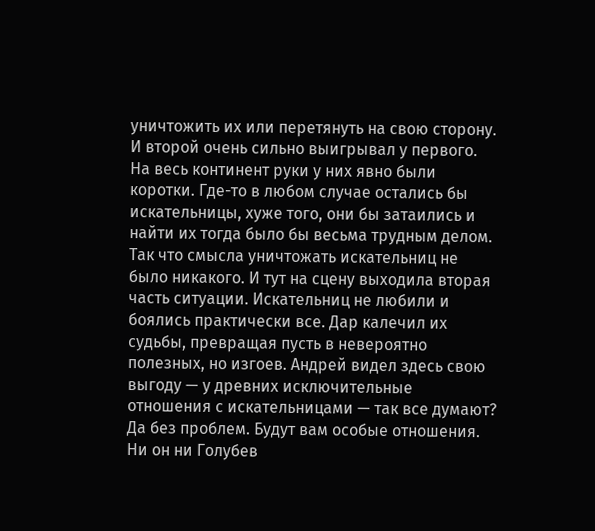уничтожить их или перетянуть на свою сторону. И второй очень сильно выигрывал у первого. На весь континент руки у них явно были коротки. Где-то в любом случае остались бы искательницы, хуже того, они бы затаились и найти их тогда было бы весьма трудным делом. Так что смысла уничтожать искательниц не было никакого. И тут на сцену выходила вторая часть ситуации. Искательниц не любили и боялись практически все. Дар калечил их судьбы, превращая пусть в невероятно полезных, но изгоев. Андрей видел здесь свою выгоду — у древних исключительные отношения с искательницами — так все думают? Да без проблем. Будут вам особые отношения. Ни он ни Голубев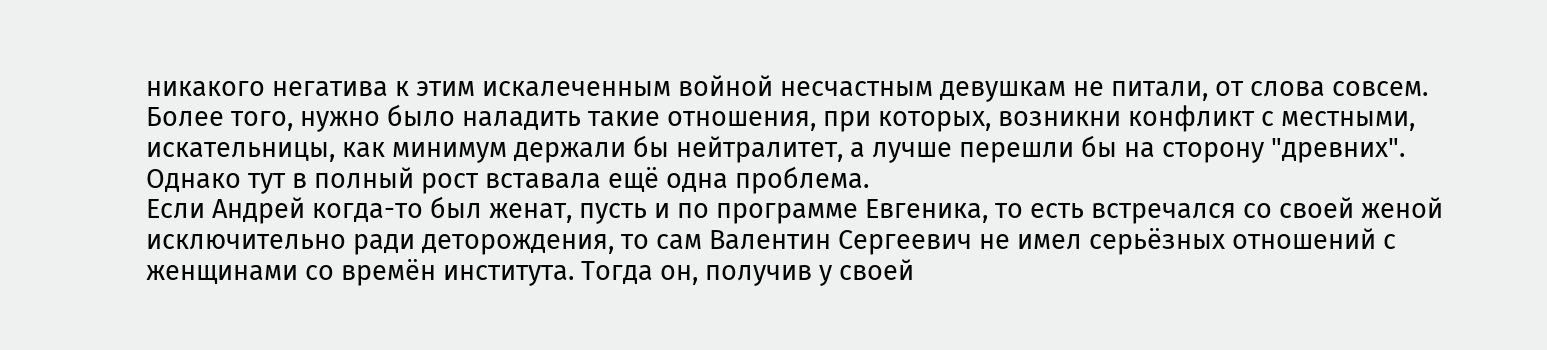никакого негатива к этим искалеченным войной несчастным девушкам не питали, от слова совсем. Более того, нужно было наладить такие отношения, при которых, возникни конфликт с местными, искательницы, как минимум держали бы нейтралитет, а лучше перешли бы на сторону "древних". Однако тут в полный рост вставала ещё одна проблема.
Если Андрей когда-то был женат, пусть и по программе Евгеника, то есть встречался со своей женой исключительно ради деторождения, то сам Валентин Сергеевич не имел серьёзных отношений с женщинами со времён института. Тогда он, получив у своей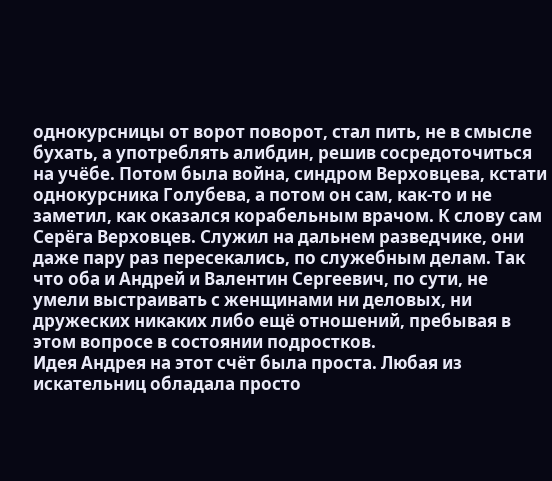однокурсницы от ворот поворот, стал пить, не в смысле бухать, а употреблять алибдин, решив сосредоточиться на учёбе. Потом была война, синдром Верховцева, кстати однокурсника Голубева, а потом он сам, как-то и не заметил, как оказался корабельным врачом. К слову сам Серёга Верховцев. Служил на дальнем разведчике, они даже пару раз пересекались, по служебным делам. Так что оба и Андрей и Валентин Сергеевич, по сути, не умели выстраивать с женщинами ни деловых, ни дружеских никаких либо ещё отношений, пребывая в этом вопросе в состоянии подростков.
Идея Андрея на этот счёт была проста. Любая из искательниц обладала просто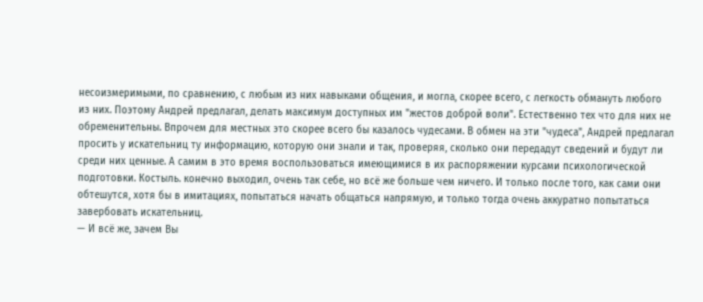несоизмеримыми, по сравнению, с любым из них навыками общения, и могла, скорее всего, с легкость обмануть любого из них. Поэтому Андрей предлагал, делать максимум доступных им "жестов доброй воли". Естественно тех что для них не обременительны. Впрочем для местных это скорее всего бы казалось чудесами. В обмен на эти "чудеса", Андрей предлагал просить у искательниц ту информацию, которую они знали и так, проверяя, сколько они передадут сведений и будут ли среди них ценные. А самим в это время воспользоваться имеющимися в их распоряжении курсами психологической подготовки. Костыль. конечно выходил, очень так себе, но всё же больше чем ничего. И только после того, как сами они обтешутся, хотя бы в имитациях, попытаться начать общаться напрямую, и только тогда очень аккуратно попытаться завербовать искательниц.
— И всё же, зачем Вы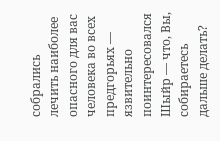собрались лечить наиболее опасного для вас человека во всех предгорьях — язвительно поинтересовался Шыйр — что, Вы, собираетесь дальше делать?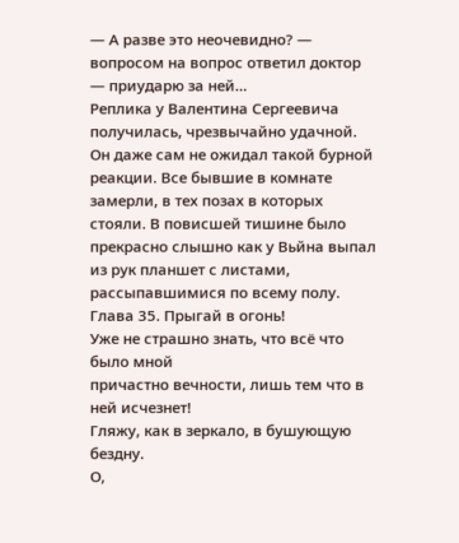— А разве это неочевидно? — вопросом на вопрос ответил доктор — приударю за ней…
Реплика у Валентина Сергеевича получилась, чрезвычайно удачной. Он даже сам не ожидал такой бурной реакции. Все бывшие в комнате замерли, в тех позах в которых стояли. В повисшей тишине было прекрасно слышно как у Вьйна выпал из рук планшет с листами, рассыпавшимися по всему полу.
Глава 35. Прыгай в огонь!
Уже не страшно знать, что всё что было мной
причастно вечности, лишь тем что в ней исчезнет!
Гляжу, как в зеркало, в бушующую бездну.
О,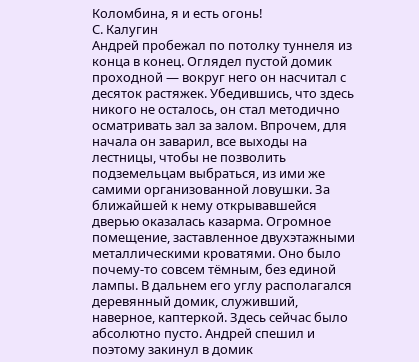Коломбина, я и есть огонь!
С. Калугин
Андрей пробежал по потолку туннеля из конца в конец. Оглядел пустой домик проходной — вокруг него он насчитал с десяток растяжек. Убедившись, что здесь никого не осталось, он стал методично осматривать зал за залом. Впрочем, для начала он заварил, все выходы на лестницы, чтобы не позволить подземельцам выбраться, из ими же самими организованной ловушки. За ближайшей к нему открывавшейся дверью оказалась казарма. Огромное помещение, заставленное двухэтажными металлическими кроватями. Оно было почему-то совсем тёмным, без единой лампы. В дальнем его углу располагался деревянный домик, служивший, наверное, каптеркой. Здесь сейчас было абсолютно пусто. Андрей спешил и поэтому закинул в домик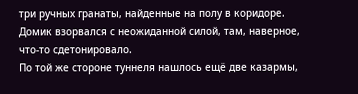три ручных гранаты, найденные на полу в коридоре. Домик взорвался с неожиданной силой, там, наверное, что-то сдетонировало.
По той же стороне туннеля нашлось ещё две казармы,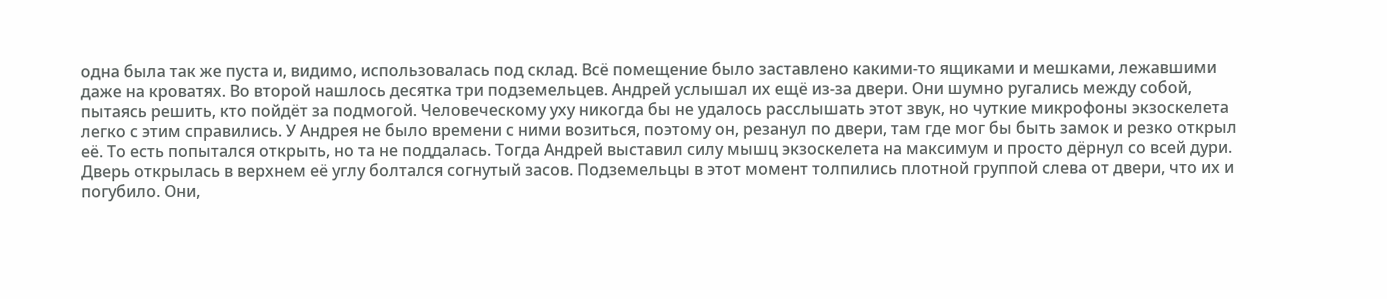одна была так же пуста и, видимо, использовалась под склад. Всё помещение было заставлено какими-то ящиками и мешками, лежавшими даже на кроватях. Во второй нашлось десятка три подземельцев. Андрей услышал их ещё из-за двери. Они шумно ругались между собой, пытаясь решить, кто пойдёт за подмогой. Человеческому уху никогда бы не удалось расслышать этот звук, но чуткие микрофоны экзоскелета легко с этим справились. У Андрея не было времени с ними возиться, поэтому он, резанул по двери, там где мог бы быть замок и резко открыл её. То есть попытался открыть, но та не поддалась. Тогда Андрей выставил силу мышц экзоскелета на максимум и просто дёрнул со всей дури. Дверь открылась в верхнем её углу болтался согнутый засов. Подземельцы в этот момент толпились плотной группой слева от двери, что их и погубило. Они,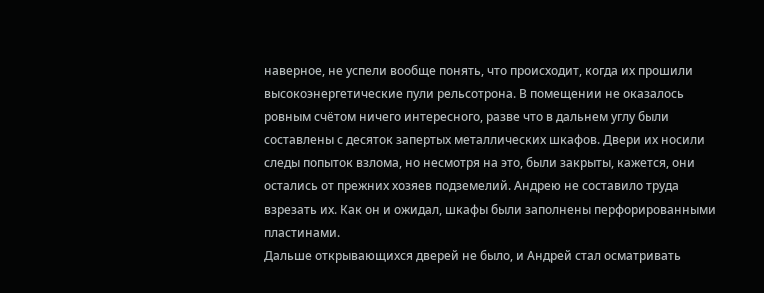наверное, не успели вообще понять, что происходит, когда их прошили высокоэнергетические пули рельсотрона. В помещении не оказалось ровным счётом ничего интересного, разве что в дальнем углу были составлены с десяток запертых металлических шкафов. Двери их носили следы попыток взлома, но несмотря на это, были закрыты, кажется, они остались от прежних хозяев подземелий. Андрею не составило труда взрезать их. Как он и ожидал, шкафы были заполнены перфорированными пластинами.
Дальше открывающихся дверей не было, и Андрей стал осматривать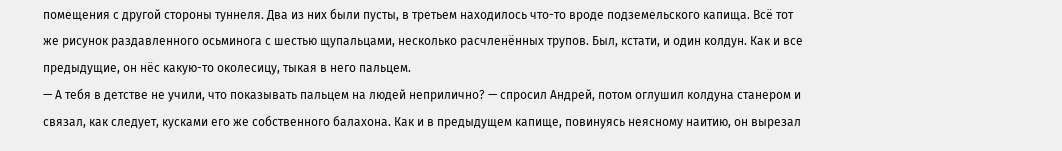помещения с другой стороны туннеля. Два из них были пусты, в третьем находилось что-то вроде подземельского капища. Всё тот же рисунок раздавленного осьминога с шестью щупальцами, несколько расчленённых трупов. Был, кстати, и один колдун. Как и все предыдущие, он нёс какую-то околесицу, тыкая в него пальцем.
— А тебя в детстве не учили, что показывать пальцем на людей неприлично? — спросил Андрей, потом оглушил колдуна станером и связал, как следует, кусками его же собственного балахона. Как и в предыдущем капище, повинуясь неясному наитию, он вырезал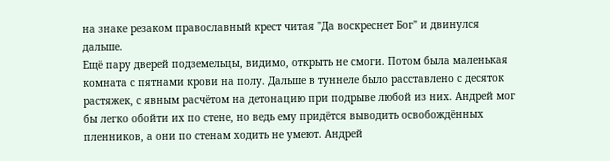на знаке резаком православный крест читая "Да воскреснет Бог" и двинулся дальше.
Ещё пару дверей подземельцы, видимо, открыть не смоги. Потом была маленькая комната с пятнами крови на полу. Дальше в туннеле было расставлено с десяток растяжек, с явным расчётом на детонацию при подрыве любой из них. Андрей мог бы легко обойти их по стене, но ведь ему придётся выводить освобождённых пленников, а они по стенам ходить не умеют. Андрей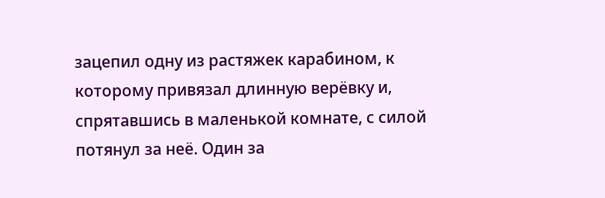зацепил одну из растяжек карабином, к которому привязал длинную верёвку и, спрятавшись в маленькой комнате, с силой потянул за неё. Один за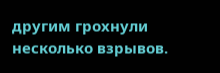другим грохнули несколько взрывов.